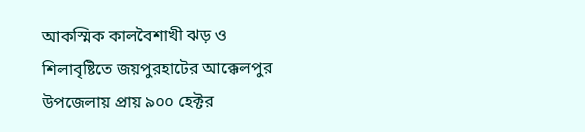আকস্মিক কালবৈশাখী ঝড় ও শিলাবৃষ্টিতে জয়পুরহাটের আক্কেলপুর উপজেলায় প্রায় ৯০০ হেক্টর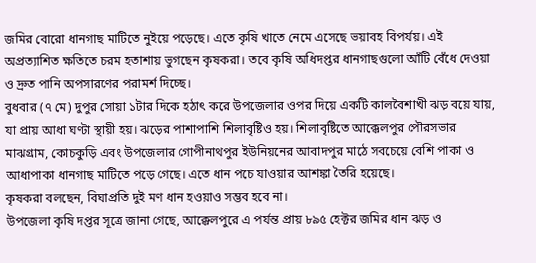জমির বোরো ধানগাছ মাটিতে নুইয়ে পড়েছে। এতে কৃষি খাতে নেমে এসেছে ভয়াবহ বিপর্যয়। এই অপ্রত্যাশিত ক্ষতিতে চরম হতাশায় ভুগছেন কৃষকরা। তবে কৃষি অধিদপ্তর ধানগাছগুলো আঁটি বেঁধে দেওয়া ও দ্রুত পানি অপসারণের পরামর্শ দিচ্ছে।
বুধবার (৭ মে) দুপুর সোয়া ১টার দিকে হঠাৎ করে উপজেলার ওপর দিয়ে একটি কালবৈশাখী ঝড় বয়ে যায়, যা প্রায় আধা ঘণ্টা স্থায়ী হয়। ঝড়ের পাশাপাশি শিলাবৃষ্টিও হয়। শিলাবৃষ্টিতে আক্কেলপুর পৌরসভার মাঝগ্রাম, কোচকুড়ি এবং উপজেলার গোপীনাথপুর ইউনিয়নের আবাদপুর মাঠে সবচেয়ে বেশি পাকা ও আধাপাকা ধানগাছ মাটিতে পড়ে গেছে। এতে ধান পচে যাওয়ার আশঙ্কা তৈরি হয়েছে।
কৃষকরা বলছেন, বিঘাপ্রতি দুই মণ ধান হওয়াও সম্ভব হবে না।
উপজেলা কৃষি দপ্তর সূত্রে জানা গেছে, আক্কেলপুরে এ পর্যন্ত প্রায় ৮৯৫ হেক্টর জমির ধান ঝড় ও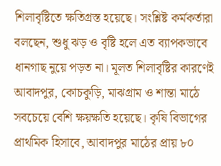শিলাবৃষ্টিতে ক্ষতিগ্রস্ত হয়েছে। সংশ্লিষ্ট কর্মকর্তারা বলছেন, শুধু ঝড় ও বৃষ্টি হলে এত ব্যাপকভাবে ধানগাছ নুয়ে পড়ত না। মূলত শিলাবৃষ্টির কারণেই আবাদপুর, কোচকুড়ি, মাঝগ্রাম ও শান্তা মাঠে সবচেয়ে বেশি ক্ষয়ক্ষতি হয়েছে। কৃষি বিভাগের প্রাথমিক হিসাবে, আবাদপুর মাঠের প্রায় ৮০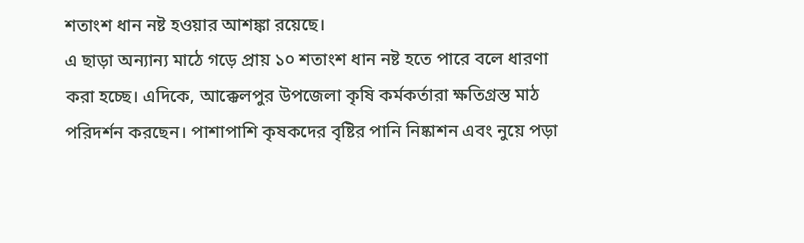শতাংশ ধান নষ্ট হওয়ার আশঙ্কা রয়েছে।
এ ছাড়া অন্যান্য মাঠে গড়ে প্রায় ১০ শতাংশ ধান নষ্ট হতে পারে বলে ধারণা করা হচ্ছে। এদিকে, আক্কেলপুর উপজেলা কৃষি কর্মকর্তারা ক্ষতিগ্রস্ত মাঠ পরিদর্শন করছেন। পাশাপাশি কৃষকদের বৃষ্টির পানি নিষ্কাশন এবং নুয়ে পড়া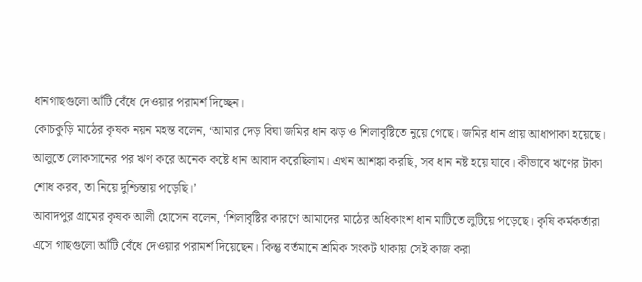ধানগাছগুলো আঁটি বেঁধে দেওয়ার পরামর্শ দিচ্ছেন।
কোচকুড়ি মাঠের কৃষক নয়ন মহন্ত বলেন, ‘আমার দেড় বিঘা জমির ধান ঝড় ও শিলাবৃষ্টিতে নুয়ে গেছে। জমির ধান প্রায় আধাপাকা হয়েছে। আলুতে লোকসানের পর ঋণ করে অনেক কষ্টে ধান আবাদ করেছিলাম। এখন আশঙ্কা করছি, সব ধান নষ্ট হয়ে যাবে। কীভাবে ঋণের টাকা শোধ করব, তা নিয়ে দুশ্চিন্তায় পড়েছি।’
আবাদপুর গ্রামের কৃষক আলী হোসেন বলেন, ‘শিলাবৃষ্টির কারণে আমাদের মাঠের অধিকাংশ ধান মাটিতে লুটিয়ে পড়েছে। কৃষি কর্মকর্তারা এসে গাছগুলো আঁটি বেঁধে দেওয়ার পরামর্শ দিয়েছেন। কিন্তু বর্তমানে শ্রমিক সংকট থাকায় সেই কাজ করা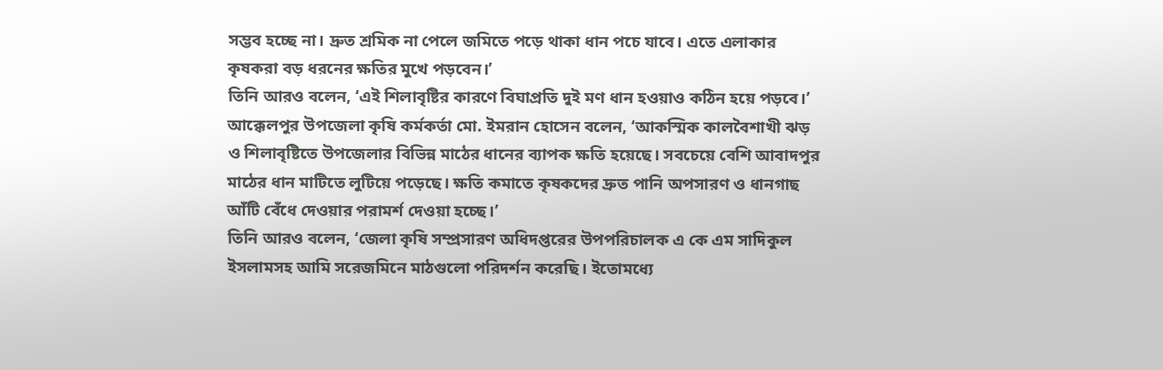সম্ভব হচ্ছে না। দ্রুত শ্রমিক না পেলে জমিতে পড়ে থাকা ধান পচে যাবে। এতে এলাকার কৃষকরা বড় ধরনের ক্ষতির মুখে পড়বেন।’
তিনি আরও বলেন, ‘এই শিলাবৃষ্টির কারণে বিঘাপ্রতি দুই মণ ধান হওয়াও কঠিন হয়ে পড়বে।’
আক্কেলপুর উপজেলা কৃষি কর্মকর্তা মো. ইমরান হোসেন বলেন, ‘আকস্মিক কালবৈশাখী ঝড় ও শিলাবৃষ্টিতে উপজেলার বিভিন্ন মাঠের ধানের ব্যাপক ক্ষতি হয়েছে। সবচেয়ে বেশি আবাদপুর মাঠের ধান মাটিতে লুটিয়ে পড়েছে। ক্ষতি কমাতে কৃষকদের দ্রুত পানি অপসারণ ও ধানগাছ আঁটি বেঁধে দেওয়ার পরামর্শ দেওয়া হচ্ছে।’
তিনি আরও বলেন, ‘জেলা কৃষি সম্প্রসারণ অধিদপ্তরের উপপরিচালক এ কে এম সাদিকুল ইসলামসহ আমি সরেজমিনে মাঠগুলো পরিদর্শন করেছি। ইতোমধ্যে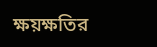ক্ষয়ক্ষতির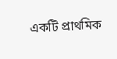একটি প্রাথমিক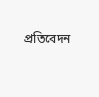প্রতিবেদন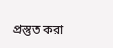প্রস্তুত করা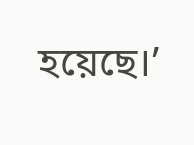হয়েছে।’